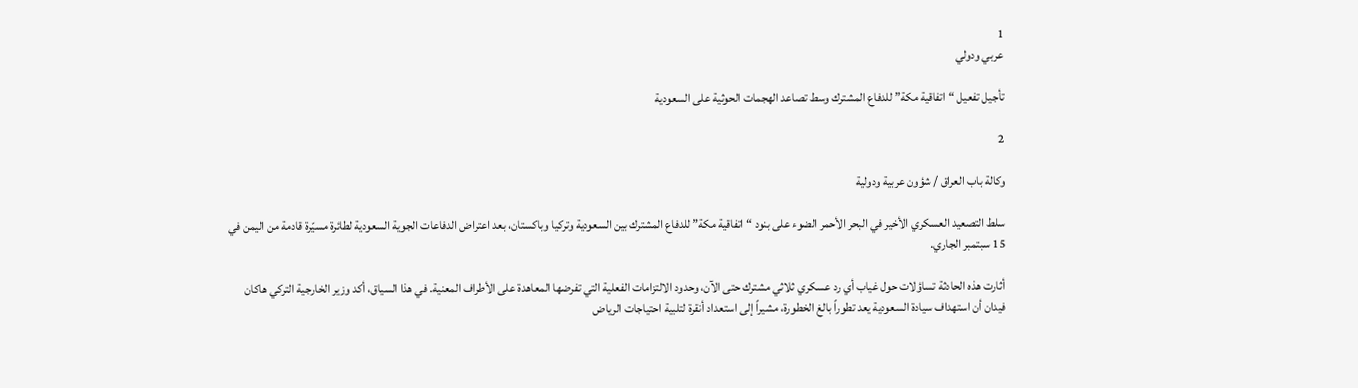1
عربي ودولي

تأجيل تفعيل “اتفاقية مكة” للدفاع المشترك وسط تصاعد الهجمات الحوثية على السعودية

2

وكالة باب العراق / شؤون عربية ودولية

سلط التصعيد العسكري الأخير في البحر الأحمر الضوء على بنود “اتفاقية مكة” للدفاع المشترك بين السعودية وتركيا وباكستان، بعد اعتراض الدفاعات الجوية السعودية لطائرة مسيّرة قادمة من اليمن في 15 سبتمبر الجاري.

أثارت هذه الحادثة تساؤلات حول غياب أي رد عسكري ثلاثي مشترك حتى الآن، وحدود الالتزامات الفعلية التي تفرضها المعاهدة على الأطراف المعنية. في هذا السياق، أكد وزير الخارجية التركي هاكان فيدان أن استهداف سيادة السعودية يعد تطوراً بالغ الخطورة، مشيراً إلى استعداد أنقرة لتلبية احتياجات الرياض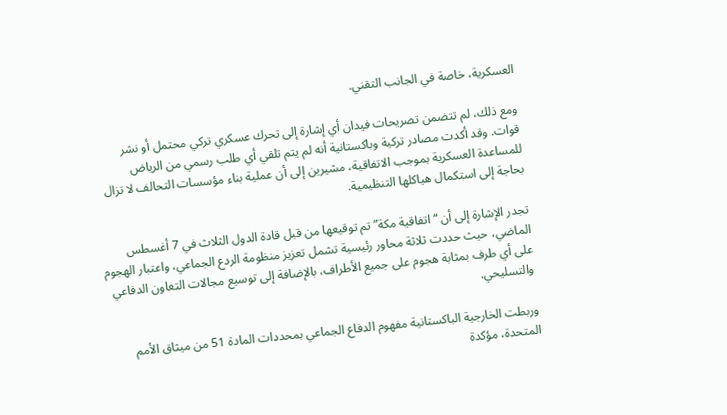العسكرية، خاصة في الجانب التقني.

ومع ذلك، لم تتضمن تصريحات فيدان أي إشارة إلى تحرك عسكري تركي محتمل أو نشر قوات. وقد أكدت مصادر تركية وباكستانية أنه لم يتم تلقي أي طلب رسمي من الرياض للمساعدة العسكرية بموجب الاتفاقية، مشيرين إلى أن عملية بناء مؤسسات التحالف لا تزال بحاجة إلى استكمال هياكلها التنظيمية.

تجدر الإشارة إلى أن “اتفاقية مكة” تم توقيعها من قبل قادة الدول الثلاث في 7 أغسطس الماضي، حيث حددت ثلاثة محاور رئيسية تشمل تعزيز منظومة الردع الجماعي، واعتبار الهجوم على أي طرف بمثابة هجوم على جميع الأطراف، بالإضافة إلى توسيع مجالات التعاون الدفاعي والتسليحي.

وربطت الخارجية الباكستانية مفهوم الدفاع الجماعي بمحددات المادة 51 من ميثاق الأمم المتحدة، مؤكدة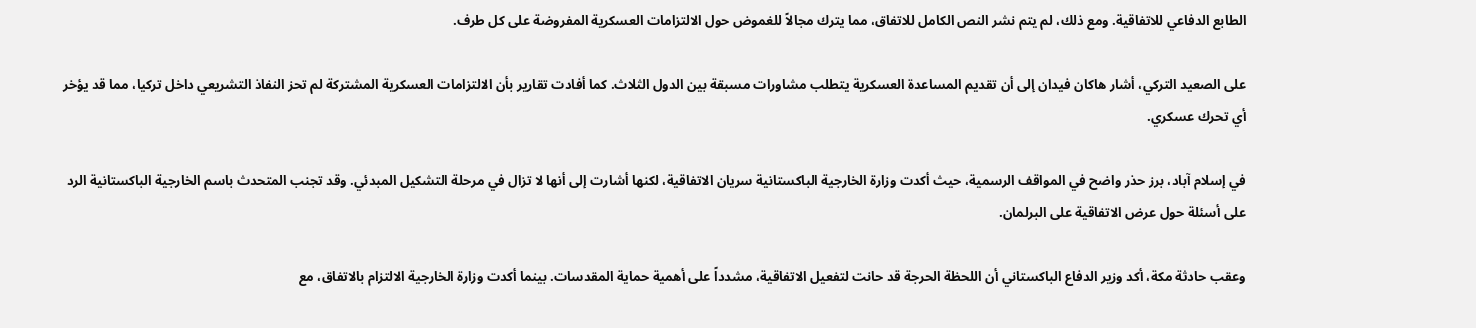الطابع الدفاعي للاتفاقية. ومع ذلك، لم يتم نشر النص الكامل للاتفاق، مما يترك مجالاً للغموض حول الالتزامات العسكرية المفروضة على كل طرف.

على الصعيد التركي، أشار هاكان فيدان إلى أن تقديم المساعدة العسكرية يتطلب مشاورات مسبقة بين الدول الثلاث. كما أفادت تقارير بأن الالتزامات العسكرية المشتركة لم تحز النفاذ التشريعي داخل تركيا، مما قد يؤخر أي تحرك عسكري.

في إسلام آباد، برز حذر واضح في المواقف الرسمية، حيث أكدت وزارة الخارجية الباكستانية سريان الاتفاقية، لكنها أشارت إلى أنها لا تزال في مرحلة التشكيل المبدئي. وقد تجنب المتحدث باسم الخارجية الباكستانية الرد على أسئلة حول عرض الاتفاقية على البرلمان.

وعقب حادثة مكة، أكد وزير الدفاع الباكستاني أن اللحظة الحرجة قد حانت لتفعيل الاتفاقية، مشدداً على أهمية حماية المقدسات. بينما أكدت وزارة الخارجية الالتزام بالاتفاق، مع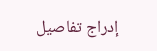إدراج تفاصيل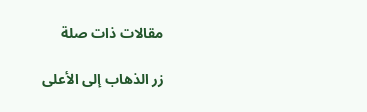مقالات ذات صلة

زر الذهاب إلى الأعلى